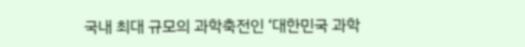국내 최대 규모의 과학축전인 ‘대한민국 과학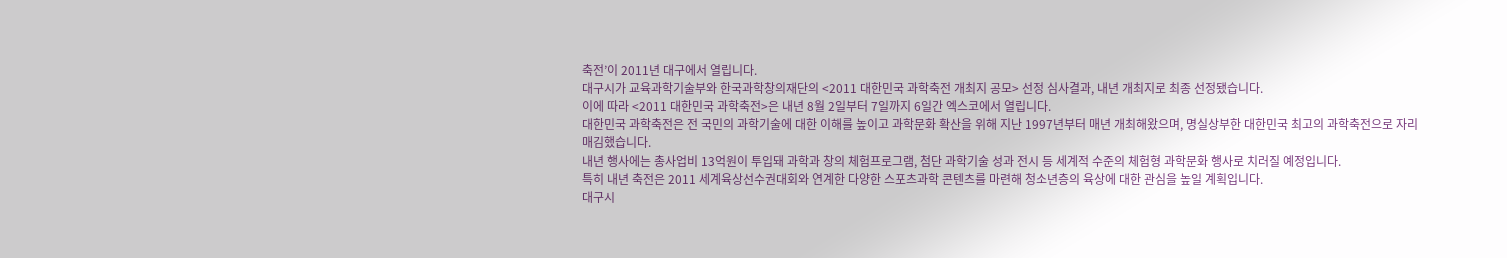축전’이 2011년 대구에서 열립니다.
대구시가 교육과학기술부와 한국과학창의재단의 <2011 대한민국 과학축전 개최지 공모> 선정 심사결과, 내년 개최지로 최종 선정됐습니다.
이에 따라 <2011 대한민국 과학축전>은 내년 8월 2일부터 7일까지 6일간 엑스코에서 열립니다.
대한민국 과학축전은 전 국민의 과학기술에 대한 이해를 높이고 과학문화 확산을 위해 지난 1997년부터 매년 개최해왔으며, 명실상부한 대한민국 최고의 과학축전으로 자리매김했습니다.
내년 행사에는 총사업비 13억원이 투입돼 과학과 창의 체험프로그램, 첨단 과학기술 성과 전시 등 세계적 수준의 체험형 과학문화 행사로 치러질 예정입니다.
특히 내년 축전은 2011 세계육상선수권대회와 연계한 다양한 스포츠과학 콘텐츠를 마련해 청소년층의 육상에 대한 관심을 높일 계획입니다.
대구시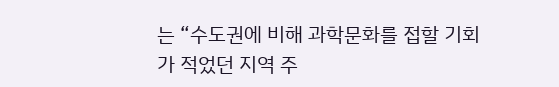는 “수도권에 비해 과학문화를 접할 기회가 적었던 지역 주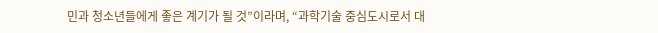민과 청소년들에게 좋은 계기가 될 것”이라며, “과학기술 중심도시로서 대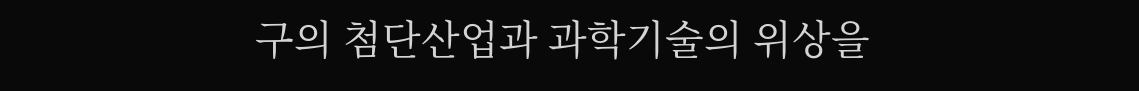구의 첨단산업과 과학기술의 위상을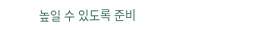높일 수 있도록 준비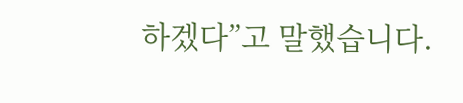하겠다”고 말했습니다.